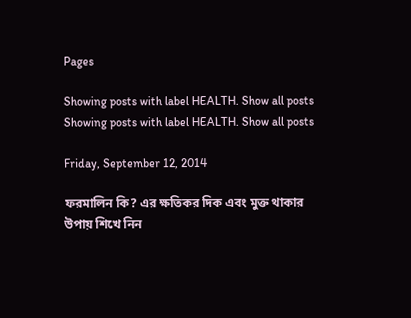Pages

Showing posts with label HEALTH. Show all posts
Showing posts with label HEALTH. Show all posts

Friday, September 12, 2014

ফরমালিন কি? এর ক্ষতিকর দিক এবং মুক্ত থাকার উপায় শিখে নিন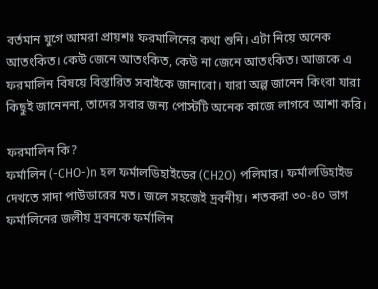বর্তমান যুগে আমরা প্রায়শঃ ফরমালিনের কথা শুনি। এটা নিয়ে অনেক আতংকিত। কেউ জেনে আতংকিত, কেউ না জেনে আতংকিত। আজকে এ ফরমালিন বিষয়ে বিস্তারিত সবাইকে জানাবো। যারা অল্প জানেন কিংবা যারা কিছুই জানেননা, তাদের সবার জন্য পোস্টটি অনেক কাজে লাগবে আশা করি।

ফরমালিন কি?
ফর্মালিন (-CHO-)n হল ফর্মালডিহাইডের (CH2O) পলিমার। ফর্মালডিহাইড দেখতে সাদা পাউডারের মত। জলে সহজেই দ্রবনীয়। শতকরা ৩০-৪০ ভাগ ফর্মালিনের জলীয় দ্রবনকে ফর্মালিন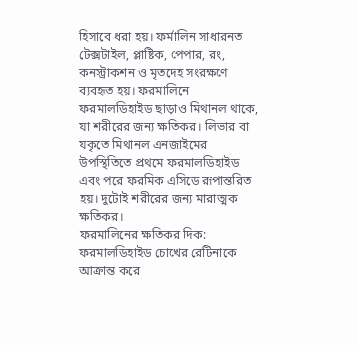হিসাবে ধরা হয়। ফর্মালিন সাধারনত টেক্সটাইল, প্লাষ্টিক, পেপার, রং, কনস্ট্রাকশন ও মৃতদেহ সংরক্ষণে ব্যবহৃত হয়। ফরমালিনে ফরমালডিহাইড ছাড়াও মিথানল থাকে, যা শরীরের জন্য ক্ষতিকর। লিভার বা যকৃতে মিথানল এনজাইমের উপস্থিতিতে প্রথমে ফরমালডিহাইড এবং পরে ফরমিক এসিডে রূপান্তরিত হয়। দুটোই শরীরের জন্য মারাত্মক ক্ষতিকর।
ফরমালিনের ক্ষতিকর দিক:
ফরমালডিহাইড চোখের রেটিনাকে আক্রান্ত করে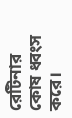রেটিনার কোষ ধ্বংস করে।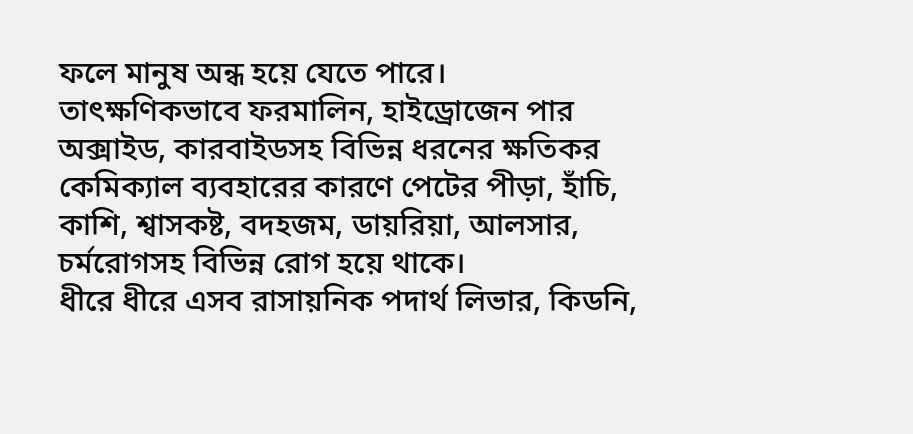ফলে মানুষ অন্ধ হয়ে যেতে পারে।
তাৎক্ষণিকভাবে ফরমালিন, হাইড্রোজেন পার অক্সাইড, কারবাইডসহ বিভিন্ন ধরনের ক্ষতিকর কেমিক্যাল ব্যবহারের কারণে পেটের পীড়া, হাঁচি, কাশি, শ্বাসকষ্ট, বদহজম, ডায়রিয়া, আলসার, চর্মরোগসহ বিভিন্ন রোগ হয়ে থাকে।
ধীরে ধীরে এসব রাসায়নিক পদার্থ লিভার, কিডনি,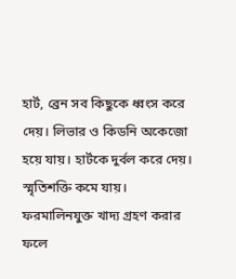হার্ট, ব্রেন সব কিছুকে ধ্বংস করে দেয়। লিভার ও কিডনি অকেজো হয়ে যায়। হার্টকে দুর্বল করে দেয়। স্মৃতিশক্তি কমে যায়।
ফরমালিনযুক্ত খাদ্য গ্রহণ করার ফলে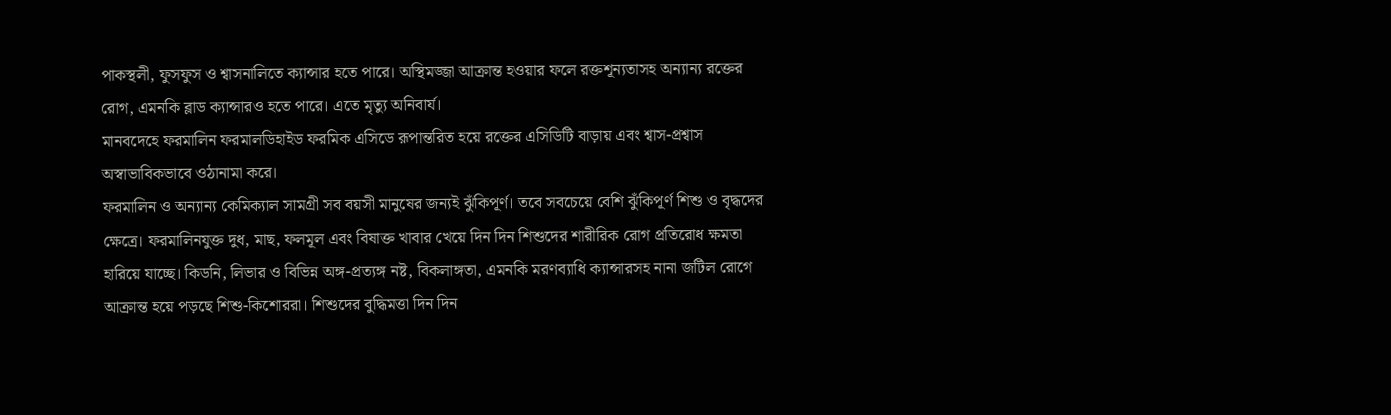পাকস্থলী, ফুসফুস ও শ্বাসনালিতে ক্যান্সার হতে পারে। অস্থিমজ্জা আক্রান্ত হওয়ার ফলে রক্তশূন্যতাসহ অন্যান্য রক্তের রোগ, এমনকি ব্লাড ক্যান্সারও হতে পারে। এতে মৃত্যু অনিবার্য।
মানবদেহে ফরমালিন ফরমালডিহাইড ফরমিক এসিডে রূপান্তরিত হয়ে রক্তের এসিডিটি বাড়ায় এবং শ্বাস-প্রশ্বাস অস্বাভাবিকভাবে ওঠানামা করে।
ফরমালিন ও অন্যান্য কেমিক্যাল সামগ্রী সব বয়সী মানুষের জন্যই ঝুঁকিপূর্ণ। তবে সবচেয়ে বেশি ঝুঁকিপূর্ণ শিশু ও বৃদ্ধদের ক্ষেত্রে। ফরমালিনযুক্ত দুধ, মাছ, ফলমূল এবং বিষাক্ত খাবার খেয়ে দিন দিন শিশুদের শারীরিক রোগ প্রতিরোধ ক্ষমতা হারিয়ে যাচ্ছে। কিডনি, লিভার ও বিভিন্ন অঙ্গ-প্রত্যঙ্গ নষ্ট, বিকলাঙ্গতা, এমনকি মরণব্যাধি ক্যান্সারসহ নানা জটিল রোগে আক্রান্ত হয়ে পড়ছে শিশু-কিশোররা। শিশুদের বুদ্ধিমত্তা দিন দিন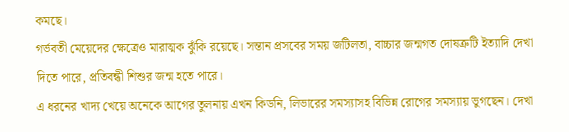কমছে।
গর্ভবতী মেয়েদের ক্ষেত্রেও মারাত্মক ঝুঁকি রয়েছে। সন্তান প্রসবের সময় জটিলতা, বাচ্চার জন্মগত দোষত্রুটি ইত্যাদি দেখা দিতে পারে, প্রতিবন্ধী শিশুর জন্ম হতে পারে।
এ ধরনের খাদ্য খেয়ে অনেকে আগের তুলনায় এখন কিডনি, লিভারের সমস্যাসহ বিভিন্ন রোগের সমস্যায় ভুগছেন। দেখা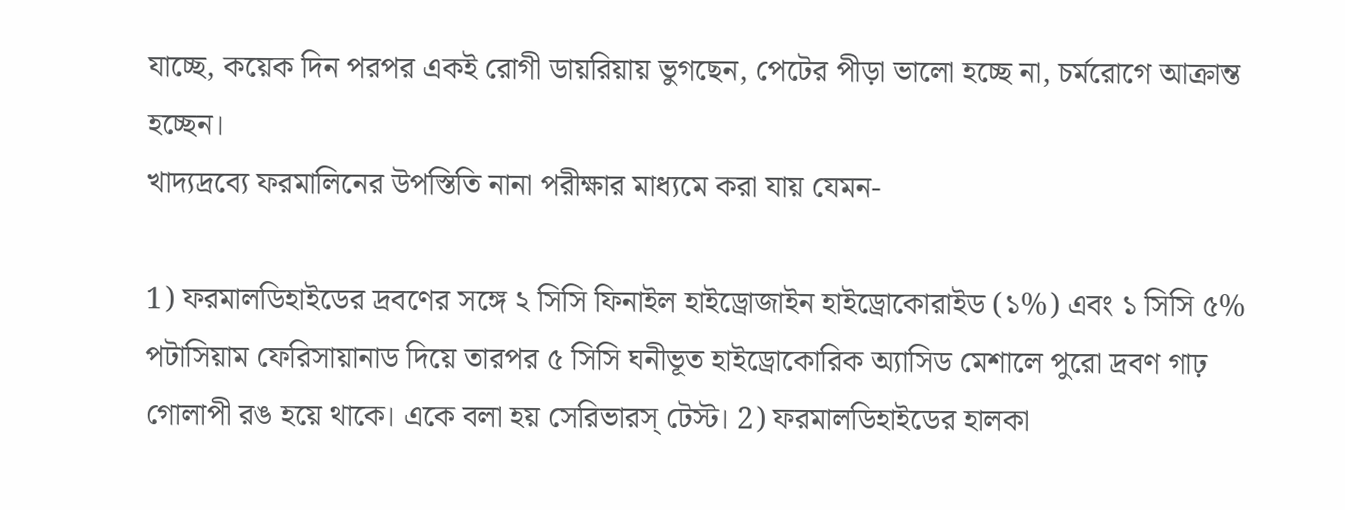যাচ্ছে, কয়েক দিন পরপর একই রোগী ডায়রিয়ায় ভুগছেন, পেটের পীড়া ভালো হচ্ছে না, চর্মরোগে আক্রান্ত হচ্ছেন।
খাদ্যদ্রব্যে ফরমালিনের উপস্তিতি নানা পরীক্ষার মাধ্যমে করা যায় যেমন-

1) ফরমালডিহাইডের দ্রবণের সঙ্গে ২ সিসি ফিনাইল হাইড্রোজাইন হাইড্রোকোরাইড (১%) এবং ১ সিসি ৫% পটাসিয়াম ফেরিসায়ানাড দিয়ে তারপর ৫ সিসি ঘনীভূত হাইড্রোকোরিক অ্যাসিড মেশালে পুরো দ্রবণ গাঢ় গোলাপী রঙ হয়ে থাকে। একে বলা হয় সেরিভারস্ টেস্ট। 2) ফরমালডিহাইডের হালকা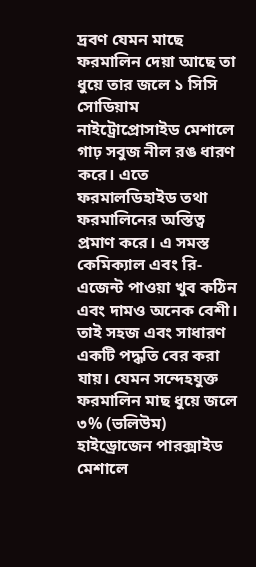দ্রবণ যেমন মাছে ফরমালিন দেয়া আছে তা ধুয়ে তার জলে ১ সিসি সোডিয়াম নাইট্রোপ্রোসাইড মেশালে গাঢ় সবুজ নীল রঙ ধারণ করে। এতে ফরমালডিহাইড তথা ফরমালিনের অস্তিত্ব প্রমাণ করে। এ সমস্ত কেমিক্যাল এবং রি-এজেন্ট পাওয়া খুব কঠিন এবং দামও অনেক বেশী। তাই সহজ এবং সাধারণ একটি পদ্ধতি বের করা যায়। যেমন সন্দেহযুক্ত ফরমালিন মাছ ধুয়ে জলে ৩% (ভলিউম) হাইড্রোজেন পারক্সাইড মেশালে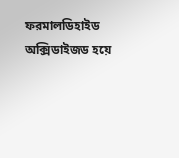ফরমালডিহাইড অক্সিডাইজড হয়ে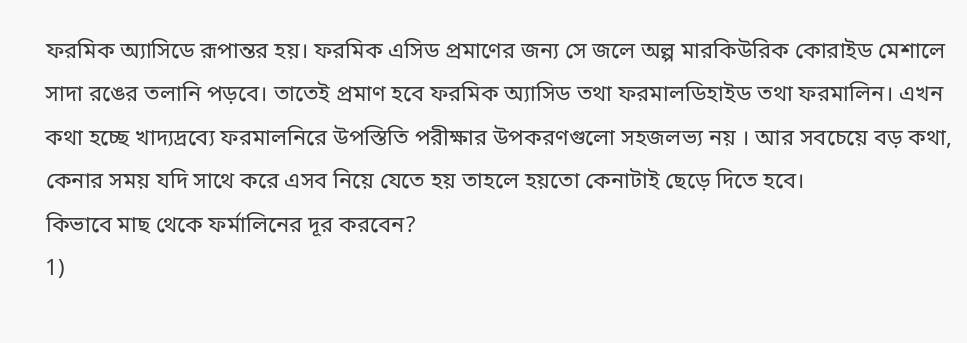ফরমিক অ্যাসিডে রূপান্তর হয়। ফরমিক এসিড প্রমাণের জন্য সে জলে অল্প মারকিউরিক কোরাইড মেশালে সাদা রঙের তলানি পড়বে। তাতেই প্রমাণ হবে ফরমিক অ্যাসিড তথা ফরমালডিহাইড তথা ফরমালিন। এখন কথা হচ্ছে খাদ্যদ্রব্যে ফরমালনিরে উপস্তিতি পরীক্ষার উপকরণগুলো সহজলভ্য নয় । আর সবচেয়ে বড় কথা, কেনার সময় যদি সাথে করে এসব নিয়ে যেতে হয় তাহলে হয়তো কেনাটাই ছেড়ে দিতে হবে।
কিভাবে মাছ থেকে ফর্মালিনের দূর করবেন?
1)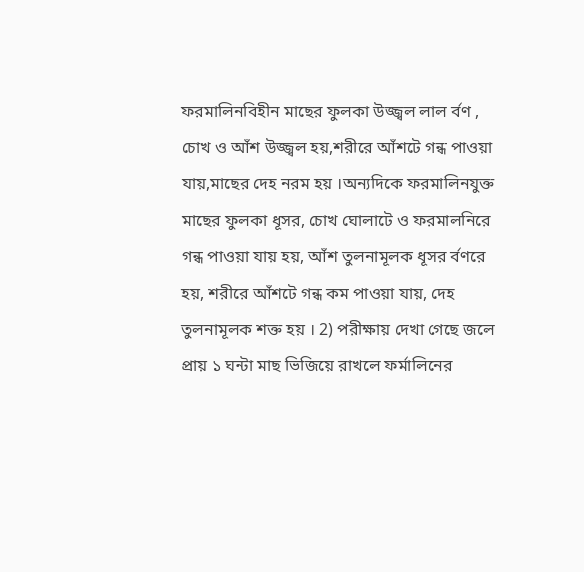ফরমালিনবিহীন মাছের ফুলকা উজ্জ্বল লাল র্বণ , চোখ ও আঁশ উজ্জ্বল হয়,শরীরে আঁশটে গন্ধ পাওয়া যায়,মাছের দেহ নরম হয় ।অন্যদিকে ফরমালিনযুক্ত মাছের ফুলকা ধূসর, চোখ ঘোলাটে ও ফরমালনিরে গন্ধ পাওয়া যায় হয়, আঁশ তুলনামূলক ধূসর র্বণরে হয়, শরীরে আঁশটে গন্ধ কম পাওয়া যায়, দেহ তুলনামূলক শক্ত হয় । 2) পরীক্ষায় দেখা গেছে জলে প্রায় ১ ঘন্টা মাছ ভিজিয়ে রাখলে ফর্মালিনের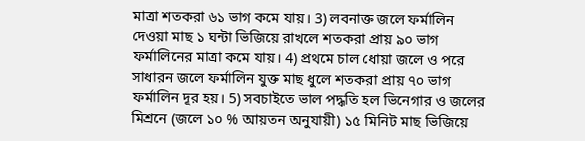মাত্রা শতকরা ৬১ ভাগ কমে যায়। 3) লবনাক্ত জলে ফর্মালিন দেওয়া মাছ ১ ঘন্টা ভিজিয়ে রাখলে শতকরা প্রায় ৯০ ভাগ ফর্মালিনের মাত্রা কমে যায়। 4) প্রথমে চাল ধোয়া জলে ও পরে সাধারন জলে ফর্মালিন যুক্ত মাছ ধুলে শতকরা প্রায় ৭০ ভাগ ফর্মালিন দূর হয়। 5) সবচাইতে ভাল পদ্ধতি হল ভিনেগার ও জলের মিশ্রনে (জলে ১০ % আয়তন অনুযায়ী) ১৫ মিনিট মাছ ভিজিয়ে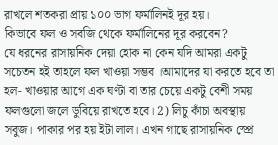রাখলে শতকরা প্রায় ১০০ ভাগ ফর্মালিনই দূর হয়।
কিভাবে ফল ও সবজি থেকে ফর্মালিনের দূর করবেন?
যে ধরনের রাসায়নিক দেয়া হোক না কেন যদি আমরা একটু সচেতন হই তাহলে ফল খাওয়া সম্ভব ।আমাদের যা করতে হবে তা হল- খাওয়ার আগে এক ঘণ্টা বা তার চেয়ে একটু বেশী সময় ফলগুলো জলে ডুবিয়ে রাখতে হবে। 2) লিচু কাঁচা অবস্থায় সবুজ। পাকার পর হয় ইটা লাল। এখন গাছে রাসায়নিক স্প্রে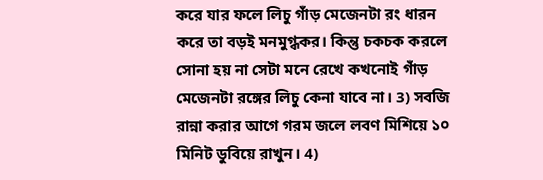করে যার ফলে লিচু গাঁড় মেজেনটা রং ধারন করে তা বড়ই মনমুগ্ধকর। কিন্তু চকচক করলে সোনা হয় না সেটা মনে রেখে কখনোই গাঁড় মেজেনটা রঙ্গের লিচু কেনা যাবে না। 3) সবজি রান্না করার আগে গরম জলে লবণ মিশিয়ে ১০ মিনিট ডুবিয়ে রাখুন। 4)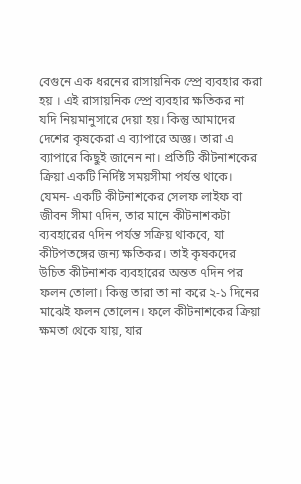বেগুনে এক ধরনের রাসায়নিক স্প্রে ব্যবহার করা হয় । এই রাসায়নিক স্প্রে ব্যবহার ক্ষতিকর না যদি নিয়মানুসারে দেয়া হয়। কিন্তু আমাদের দেশের কৃষকেরা এ ব্যাপারে অজ্ঞ। তারা এ ব্যাপারে কিছুই জানেন না। প্রতিটি কীটনাশকের ক্রিয়া একটি নির্দিষ্ট সময়সীমা পর্যন্ত থাকে। যেমন- একটি কীটনাশকের সেলফ লাইফ বা জীবন সীমা ৭দিন, তার মানে কীটনাশকটা ব্যবহারের ৭দিন পর্যন্ত সক্রিয় থাকবে, যা কীটপতঙ্গের জন্য ক্ষতিকর। তাই কৃষকদের উচিত কীটনাশক ব্যবহারের অন্তত ৭দিন পর ফলন তোলা। কিন্তু তারা তা না করে ২-১ দিনের মাঝেই ফলন তোলেন। ফলে কীটনাশকের ক্রিয়া ক্ষমতা থেকে যায়, যার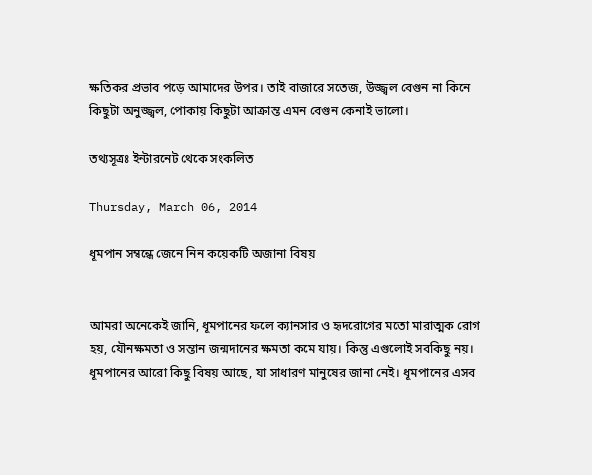ক্ষতিকর প্রভাব পড়ে আমাদের উপর। তাই বাজারে সতেজ, উজ্জ্বল বেগুন না কিনে কিছুটা অনুজ্জ্বল, পোকায় কিছুটা আক্রান্ত এমন বেগুন কেনাই ভালো।

তথ্যসূত্রঃ ইন্টারনেট থেকে সংকলিত

Thursday, March 06, 2014

ধূমপান সম্বন্ধে জেনে নিন কয়েকটি অজানা বিষয়


আমরা অনেকেই জানি, ধূমপানের ফলে ক্যানসার ও হৃদরোগের মতো মারাত্মক রোগ হয়, যৌনক্ষমতা ও সন্তান জন্মদানের ক্ষমতা কমে যায়। কিন্তু এগুলোই সবকিছু নয়। ধূমপানের আরো কিছু বিষয় আছে, যা সাধারণ মানুষের জানা নেই। ধূমপানের এসব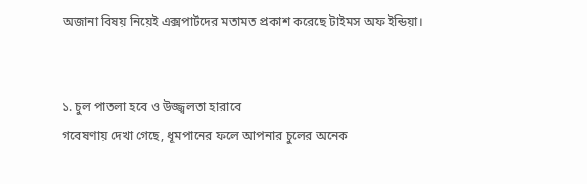অজানা বিষয় নিয়েই এক্সপার্টদের মতামত প্রকাশ করেছে টাইমস অফ ইন্ডিয়া।


১. চুল পাতলা হবে ও উজ্জ্বলতা হারাবে
গবেষণায় দেখা গেছে, ধূমপানের ফলে আপনার চুলের অনেক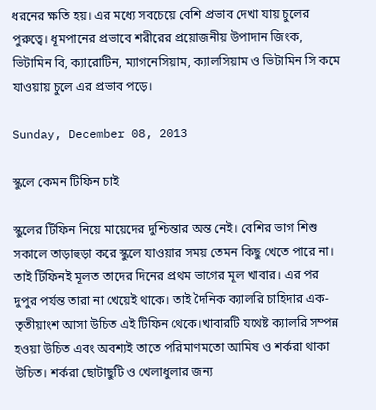ধরনের ক্ষতি হয়। এর মধ্যে সবচেয়ে বেশি প্রভাব দেখা যায় চুলের পুরুত্বে। ধূমপানের প্রভাবে শরীরের প্রয়োজনীয় উপাদান জিংক, ভিটামিন বি, ক্যারোটিন, ম্যাগনেসিয়াম, ক্যালসিয়াম ও ভিটামিন সি কমে যাওয়ায় চুলে এর প্রভাব পড়ে।

Sunday, December 08, 2013

স্কুলে কেমন টিফিন চাই

স্কুলের টিফিন নিয়ে মায়েদের দুশ্চিন্তার অন্ত নেই। বেশির ভাগ শিশু সকালে তাড়াহুড়া করে স্কুলে যাওয়ার সময় তেমন কিছু খেতে পারে না। তাই টিফিনই মূলত তাদের দিনের প্রথম ভাগের মূল খাবার। এর পর দুপুর পর্যন্ত তারা না খেয়েই থাকে। তাই দৈনিক ক্যালরি চাহিদার এক-তৃতীয়াংশ আসা উচিত এই টিফিন থেকে।খাবারটি যথেষ্ট ক্যালরি সম্পন্ন হওয়া উচিত এবং অবশ্যই তাতে পরিমাণমতো আমিষ ও শর্করা থাকা উচিত। শর্করা ছোটাছুটি ও খেলাধুলার জন্য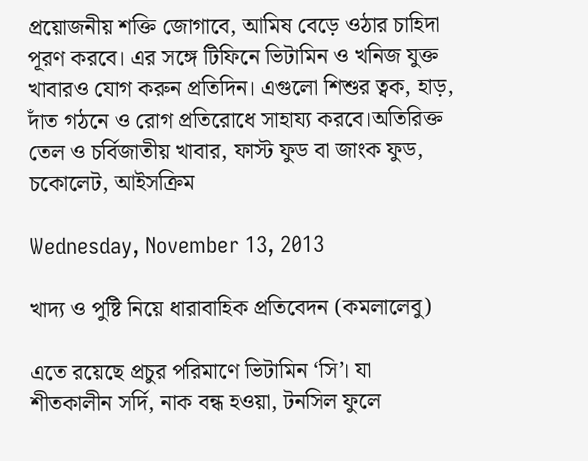প্রয়োজনীয় শক্তি জোগাবে, আমিষ বেড়ে ওঠার চাহিদা পূরণ করবে। এর সঙ্গে টিফিনে ভিটামিন ও খনিজ যুক্ত খাবারও যোগ করুন প্রতিদিন। এগুলো শিশুর ত্বক, হাড়, দাঁত গঠনে ও রোগ প্রতিরোধে সাহায্য করবে।অতিরিক্ত তেল ও চর্বিজাতীয় খাবার, ফাস্ট ফুড বা জাংক ফুড, চকোলেট, আইসক্রিম

Wednesday, November 13, 2013

খাদ্য ও পুষ্টি নিয়ে ধারাবাহিক প্রতিবেদন (কমলালেবু)

এতে রয়েছে প্রচুর পরিমাণে ভিটামিন ‘সি’। যা শীতকালীন সর্দি, নাক বন্ধ হওয়া, টনসিল ফুলে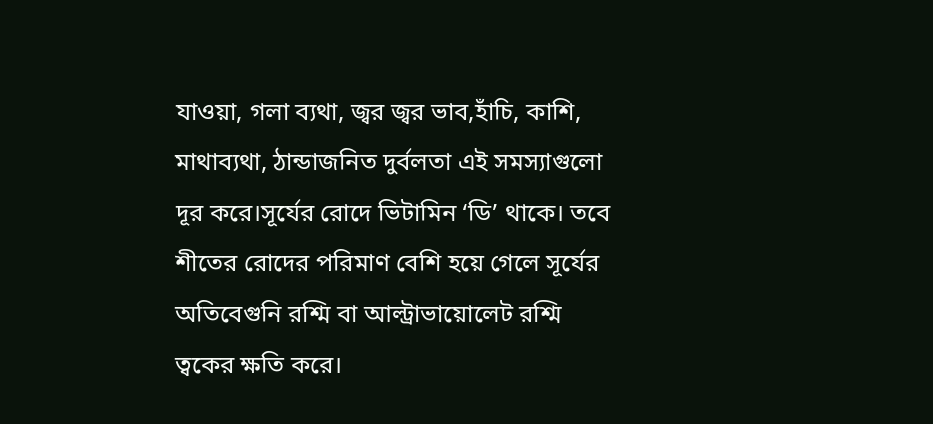যাওয়া, গলা ব্যথা, জ্বর জ্বর ভাব,হাঁচি, কাশি, মাথাব্যথা, ঠান্ডাজনিত দুর্বলতা এই সমস্যাগুলো দূর করে।সূর্যের রোদে ভিটামিন ‘ডি’ থাকে। তবে শীতের রোদের পরিমাণ বেশি হয়ে গেলে সূর্যের অতিবেগুনি রশ্মি বা আল্ট্রাভায়োলেট রশ্মি ত্বকের ক্ষতি করে।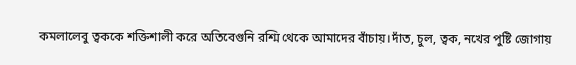কমলালেবু ত্বককে শক্তিশালী করে অতিবেগুনি রশ্মি থেকে আমাদের বাঁচায়।দাঁত, চুল, ত্বক, নখের পুষ্টি জোগায়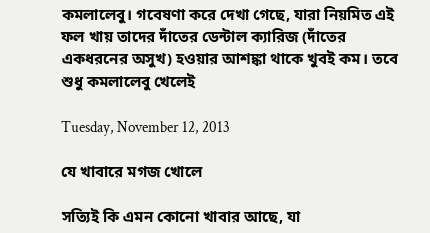কমলালেবু। গবেষণা করে দেখা গেছে, যারা নিয়মিত এই ফল খায় তাদের দাঁতের ডেন্টাল ক্যারিজ (দাঁতের একধরনের অসুখ) হওয়ার আশঙ্কা থাকে খুবই কম। তবে শুধু কমলালেবু খেলেই

Tuesday, November 12, 2013

যে খাবারে মগজ খোলে

সত্যিই কি এমন কোনো খাবার আছে, যা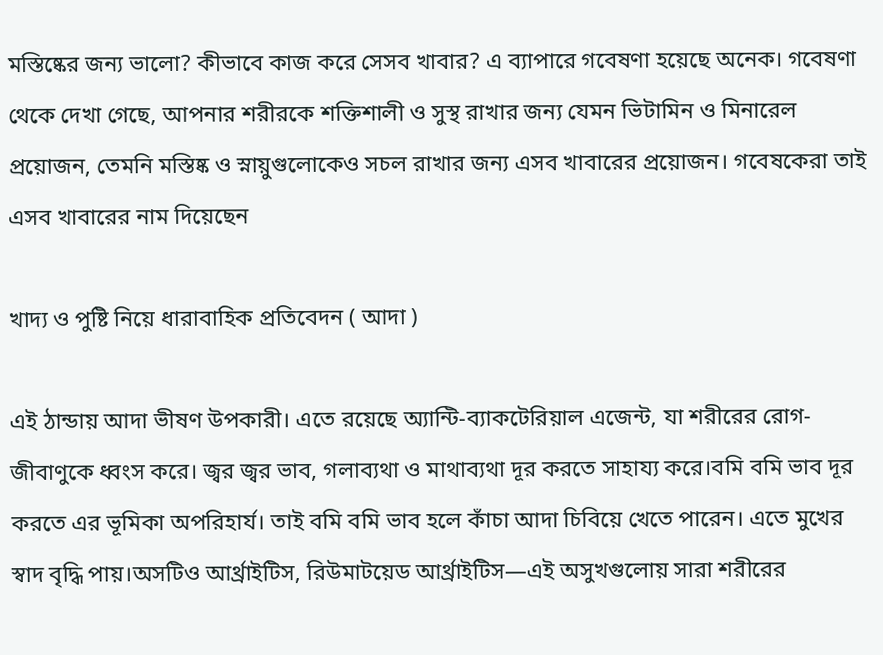মস্তিষ্কের জন্য ভালো? কীভাবে কাজ করে সেসব খাবার? এ ব্যাপারে গবেষণা হয়েছে অনেক। গবেষণা থেকে দেখা গেছে, আপনার শরীরকে শক্তিশালী ও সুস্থ রাখার জন্য যেমন ভিটামিন ও মিনারেল প্রয়োজন, তেমনি মস্তিষ্ক ও স্নায়ুগুলোকেও সচল রাখার জন্য এসব খাবারের প্রয়োজন। গবেষকেরা তাই এসব খাবারের নাম দিয়েছেন

খাদ্য ও পুষ্টি নিয়ে ধারাবাহিক প্রতিবেদন ( আদা )

এই ঠান্ডায় আদা ভীষণ উপকারী। এতে রয়েছে অ্যান্টি-ব্যাকটেরিয়াল এজেন্ট, যা শরীরের রোগ-জীবাণুকে ধ্বংস করে। জ্বর জ্বর ভাব, গলাব্যথা ও মাথাব্যথা দূর করতে সাহায্য করে।বমি বমি ভাব দূর করতে এর ভূমিকা অপরিহার্য। তাই বমি বমি ভাব হলে কাঁচা আদা চিবিয়ে খেতে পারেন। এতে মুখের স্বাদ বৃদ্ধি পায়।অসটিও আর্থ্রাইটিস, রিউমাটয়েড আর্থ্রাইটিস—এই অসুখগুলোয় সারা শরীরের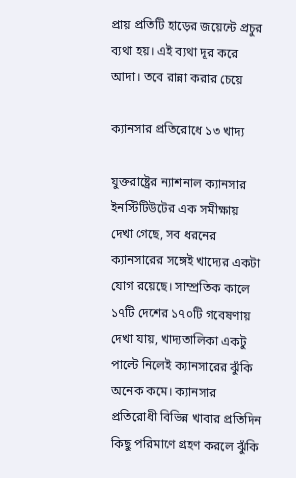প্রায় প্রতিটি হাড়ের জয়েন্টে প্রচুর ব্যথা হয়। এই ব্যথা দূর করে আদা। তবে রান্না করার চেয়ে

ক্যানসার প্রতিরোধে ১৩ খাদ্য

যুক্তরাষ্ট্রের ন্যাশনাল ক্যানসার ইনস্টিটিউটের এক সমীক্ষায় দেখা গেছে, সব ধরনের ক্যানসারের সঙ্গেই খাদ্যের একটা যোগ রয়েছে। সাম্প্রতিক কালে ১৭টি দেশের ১৭০টি গবেষণায় দেখা যায়, খাদ্যতালিকা একটু পাল্টে নিলেই ক্যানসারের ঝুঁকি অনেক কমে। ক্যানসার প্রতিরোধী বিভিন্ন খাবার প্রতিদিন কিছু পরিমাণে গ্রহণ করলে ঝুঁকি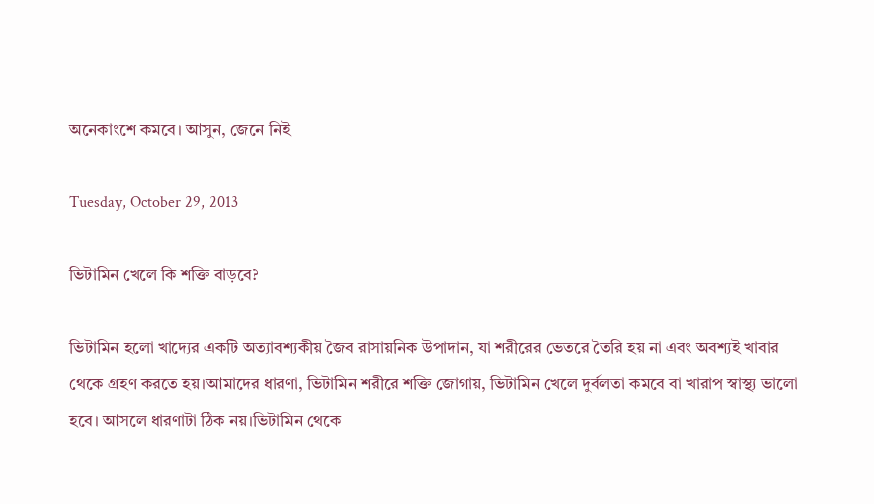অনেকাংশে কমবে। আসুন, জেনে নিই

Tuesday, October 29, 2013

ভিটামিন খেলে কি শক্তি বাড়বে?

ভিটামিন হলো খাদ্যের একটি অত্যাবশ্যকীয় জৈব রাসায়নিক উপাদান, যা শরীরের ভেতরে তৈরি হয় না এবং অবশ্যই খাবার থেকে গ্রহণ করতে হয়।আমাদের ধারণা, ভিটামিন শরীরে শক্তি জোগায়, ভিটামিন খেলে দুর্বলতা কমবে বা খারাপ স্বাস্থ্য ভালো হবে। আসলে ধারণাটা ঠিক নয়।ভিটামিন থেকে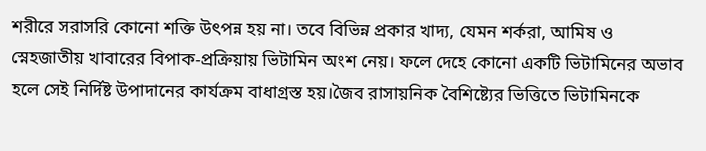শরীরে সরাসরি কোনো শক্তি উৎপন্ন হয় না। তবে বিভিন্ন প্রকার খাদ্য, যেমন শর্করা, আমিষ ও স্নেহজাতীয় খাবারের বিপাক-প্রক্রিয়ায় ভিটামিন অংশ নেয়। ফলে দেহে কোনো একটি ভিটামিনের অভাব হলে সেই নির্দিষ্ট উপাদানের কার্যক্রম বাধাগ্রস্ত হয়।জৈব রাসায়নিক বৈশিষ্ট্যের ভিত্তিতে ভিটামিনকে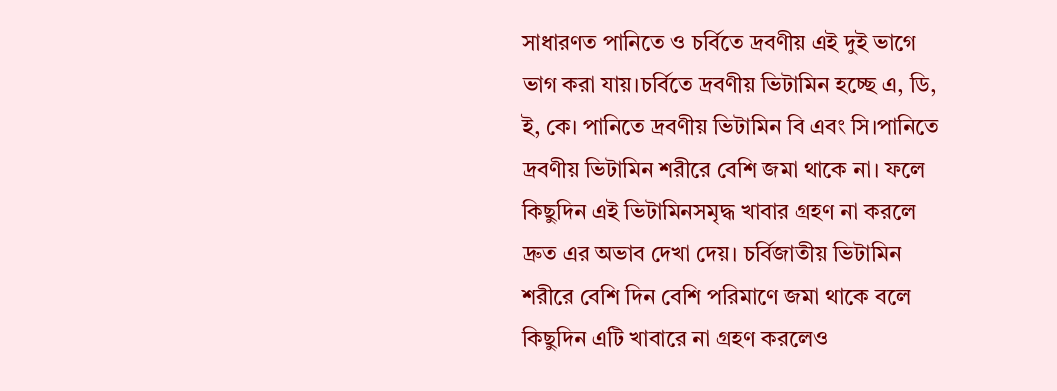সাধারণত পানিতে ও চর্বিতে দ্রবণীয় এই দুই ভাগে ভাগ করা যায়।চর্বিতে দ্রবণীয় ভিটামিন হচ্ছে এ, ডি, ই, কে। পানিতে দ্রবণীয় ভিটামিন বি এবং সি।পানিতে দ্রবণীয় ভিটামিন শরীরে বেশি জমা থাকে না। ফলে কিছুদিন এই ভিটামিনসমৃদ্ধ খাবার গ্রহণ না করলে দ্রুত এর অভাব দেখা দেয়। চর্বিজাতীয় ভিটামিন শরীরে বেশি দিন বেশি পরিমাণে জমা থাকে বলে কিছুদিন এটি খাবারে না গ্রহণ করলেও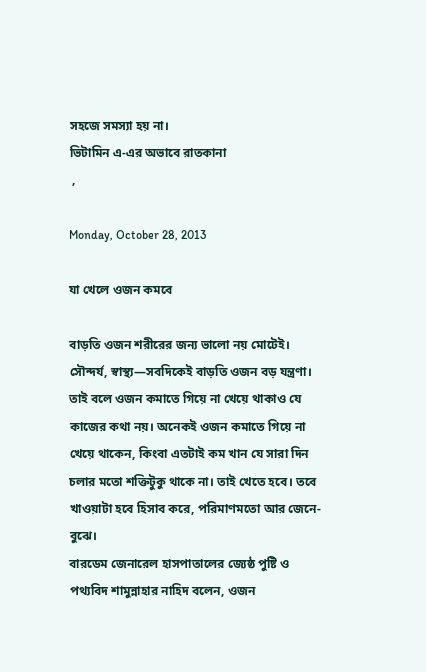সহজে সমস্যা হয় না।
ভিটামিন এ-এর অভাবে রাতকানা
 ,

Monday, October 28, 2013

যা খেলে ওজন কমবে

বাড়তি ওজন শরীরের জন্য ভালো নয় মোটেই। সৌন্দর্য, স্বাস্থ্য—সবদিকেই বাড়তি ওজন বড় যন্ত্রণা। তাই বলে ওজন কমাতে গিয়ে না খেয়ে থাকাও যে কাজের কথা নয়। অনেকই ওজন কমাতে গিয়ে না খেয়ে থাকেন, কিংবা এতটাই কম খান যে সারা দিন চলার মতো শক্তিটুকু থাকে না। তাই খেতে হবে। তবে খাওয়াটা হবে হিসাব করে, পরিমাণমতো আর জেনে-বুঝে।
বারডেম জেনারেল হাসপাতালের জ্যেষ্ঠ পুষ্টি ও পথ্যবিদ শামুন্নাহার নাহিদ বলেন, ওজন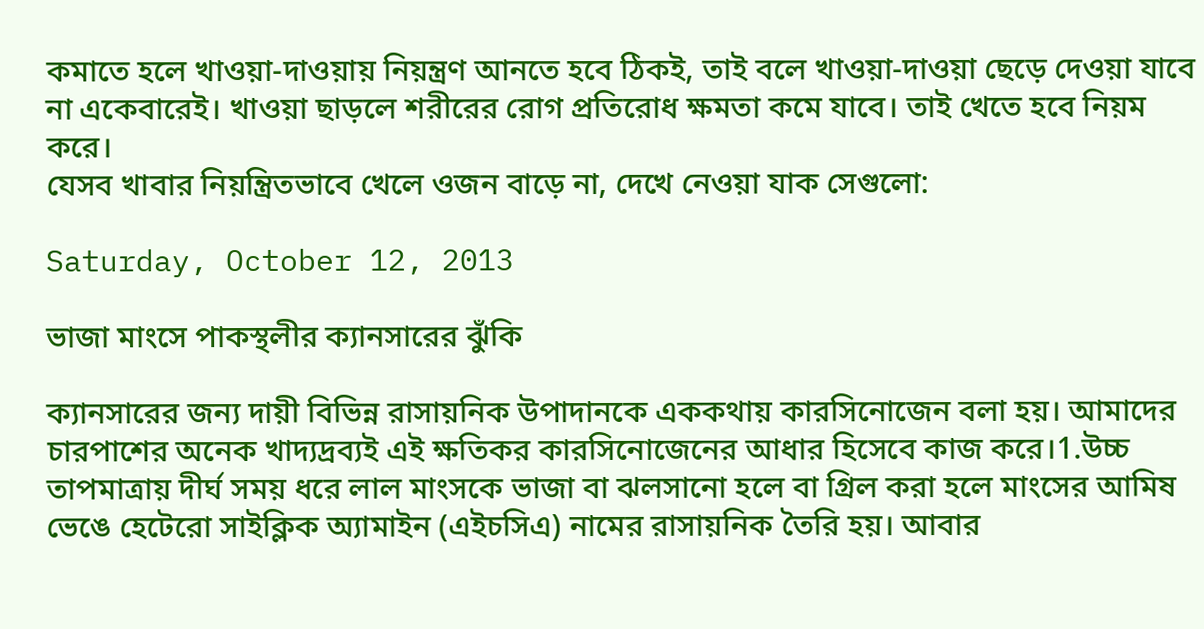কমাতে হলে খাওয়া-দাওয়ায় নিয়ন্ত্রণ আনতে হবে ঠিকই, তাই বলে খাওয়া-দাওয়া ছেড়ে দেওয়া যাবে না একেবারেই। খাওয়া ছাড়লে শরীরের রোগ প্রতিরোধ ক্ষমতা কমে যাবে। তাই খেতে হবে নিয়ম করে।
যেসব খাবার নিয়ন্ত্রিতভাবে খেলে ওজন বাড়ে না, দেখে নেওয়া যাক সেগুলো:

Saturday, October 12, 2013

ভাজা মাংসে পাকস্থলীর ক্যানসারের ঝুঁকি

ক্যানসারের জন্য দায়ী বিভিন্ন রাসায়নিক উপাদানকে এককথায় কারসিনোজেন বলা হয়। আমাদের চারপাশের অনেক খাদ্যদ্রব্যই এই ক্ষতিকর কারসিনোজেনের আধার হিসেবে কাজ করে।1.উচ্চ তাপমাত্রায় দীর্ঘ সময় ধরে লাল মাংসকে ভাজা বা ঝলসানো হলে বা গ্রিল করা হলে মাংসের আমিষ ভেঙে হেটেরো সাইক্লিক অ্যামাইন (এইচসিএ) নামের রাসায়নিক তৈরি হয়। আবার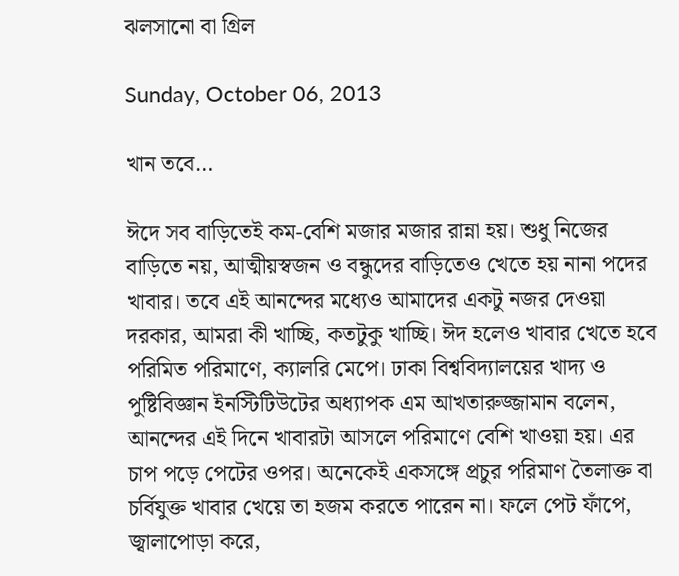ঝলসানো বা গ্রিল

Sunday, October 06, 2013

খান তবে…

ঈদে সব বাড়িতেই কম-বেশি মজার মজার রান্না হয়। শুধু নিজের বাড়িতে নয়, আত্মীয়স্বজন ও বন্ধুদের বাড়িতেও খেতে হয় নানা পদের খাবার। তবে এই আনন্দের মধ্যেও আমাদের একটু নজর দেওয়া দরকার, আমরা কী খাচ্ছি, কতটুকু খাচ্ছি। ঈদ হলেও খাবার খেতে হবে পরিমিত পরিমাণে, ক্যালরি মেপে। ঢাকা বিশ্ববিদ্যালয়ের খাদ্য ও পুষ্টিবিজ্ঞান ইনস্টিটিউটের অধ্যাপক এম আখতারুজ্জামান বলেন, আনন্দের এই দিনে খাবারটা আসলে পরিমাণে বেশি খাওয়া হয়। এর চাপ পড়ে পেটের ওপর। অনেকেই একসঙ্গে প্রচুর পরিমাণ তৈলাক্ত বা চর্বিযুক্ত খাবার খেয়ে তা হজম করতে পারেন না। ফলে পেট ফাঁপে, জ্বালাপোড়া করে,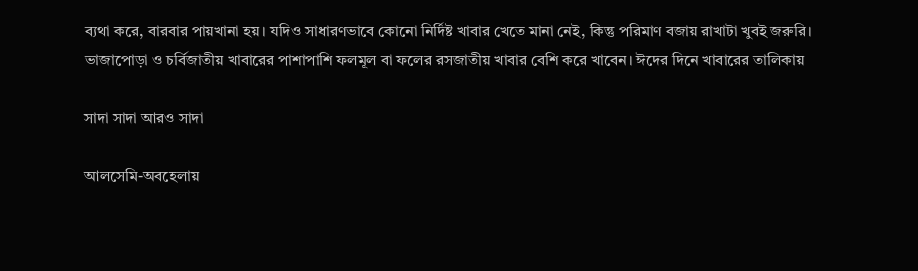ব্যথা করে, বারবার পায়খানা হয়। যদিও সাধারণভাবে কোনো নির্দিষ্ট খাবার খেতে মানা নেই, কিন্তু পরিমাণ বজায় রাখাটা খুবই জরুরি। ভাজাপোড়া ও চর্বিজাতীয় খাবারের পাশাপাশি ফলমূল বা ফলের রসজাতীয় খাবার বেশি করে খাবেন। ঈদের দিনে খাবারের তালিকায়

সাদা সাদা আরও সাদা

আলসেমি-অবহেলায়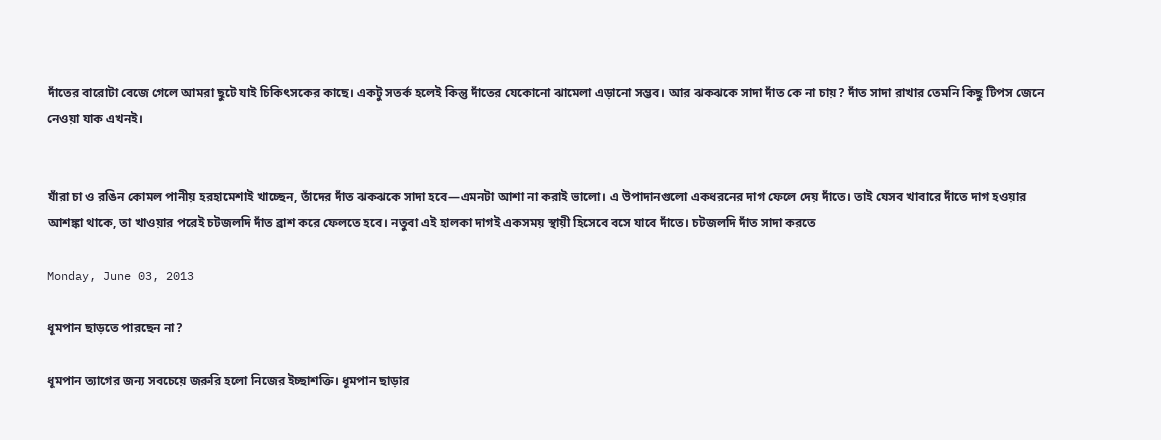দাঁতের বারোটা বেজে গেলে আমরা ছুটে যাই চিকিৎসকের কাছে। একটু সতর্ক হলেই কিন্তু দাঁতের যেকোনো ঝামেলা এড়ানো সম্ভব। আর ঝকঝকে সাদা দাঁত কে না চায়? দাঁত সাদা রাখার তেমনি কিছু টিপস জেনে নেওয়া যাক এখনই।


যাঁরা চা ও রঙিন কোমল পানীয় হরহামেশাই খাচ্ছেন, তাঁদের দাঁত ঝকঝকে সাদা হবে—এমনটা আশা না করাই ভালো। এ উপাদানগুলো একধরনের দাগ ফেলে দেয় দাঁতে। তাই যেসব খাবারে দাঁতে দাগ হওয়ার আশঙ্কা থাকে, তা খাওয়ার পরেই চটজলদি দাঁত ব্রাশ করে ফেলতে হবে। নতুবা এই হালকা দাগই একসময় স্থায়ী হিসেবে বসে যাবে দাঁতে। চটজলদি দাঁত সাদা করতে

Monday, June 03, 2013

ধূমপান ছাড়তে পারছেন না?

ধূমপান ত্যাগের জন্য সবচেয়ে জরুরি হলো নিজের ইচ্ছাশক্তি। ধূমপান ছাড়ার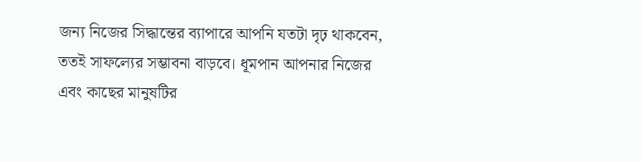জন্য নিজের সিদ্ধান্তের ব্যাপারে আপনি যতটা দৃঢ় থাকবেন, ততই সাফল্যের সম্ভাবনা বাড়বে। ধূমপান আপনার নিজের এবং কাছের মানুষটির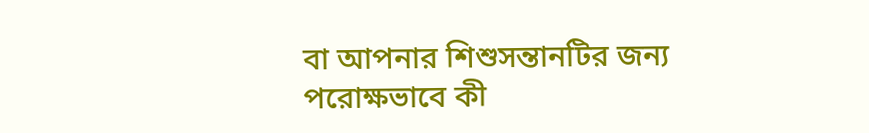বা আপনার শিশুসন্তানটির জন্য পরোক্ষভাবে কী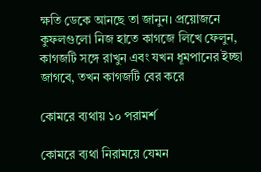ক্ষতি ডেকে আনছে তা জানুন। প্রয়োজনে কুফলগুলো নিজ হাতে কাগজে লিখে ফেলুন, কাগজটি সঙ্গে রাখুন এবং যখন ধূমপানের ইচ্ছা জাগবে, তখন কাগজটি বের করে

কোমরে ব্যথায় ১০ পরামর্শ

কোমরে ব্যথা নিরাময়ে যেমন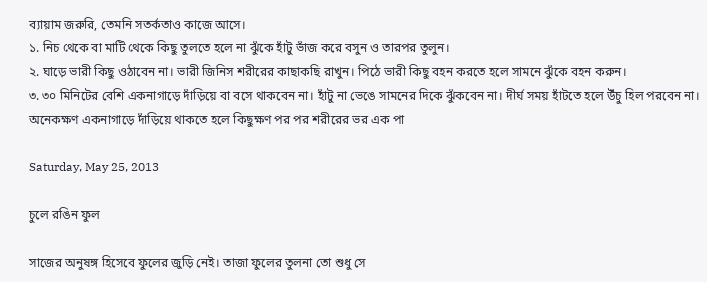ব্যায়াম জরুরি, তেমনি সতর্কতাও কাজে আসে।
১. নিচ থেকে বা মাটি থেকে কিছু তুলতে হলে না ঝুঁকে হাঁটু ভাঁজ করে বসুন ও তারপর তুলুন।
২. ঘাড়ে ভারী কিছু ওঠাবেন না। ভারী জিনিস শরীরের কাছাকছি রাখুন। পিঠে ভারী কিছু বহন করতে হলে সামনে ঝুঁকে বহন করুন।
৩. ৩০ মিনিটের বেশি একনাগাড়ে দাঁড়িয়ে বা বসে থাকবেন না। হাঁটু না ভেঙে সামনের দিকে ঝুঁকবেন না। দীর্ঘ সময় হাঁটতে হলে উঁচু হিল পরবেন না। অনেকক্ষণ একনাগাড়ে দাঁড়িয়ে থাকতে হলে কিছুক্ষণ পর পর শরীরের ভর এক পা

Saturday, May 25, 2013

চুলে রঙিন ফুল

সাজের অনুষঙ্গ হিসেবে ফুলের জুড়ি নেই। তাজা ফুলের তুলনা তো শুধু সে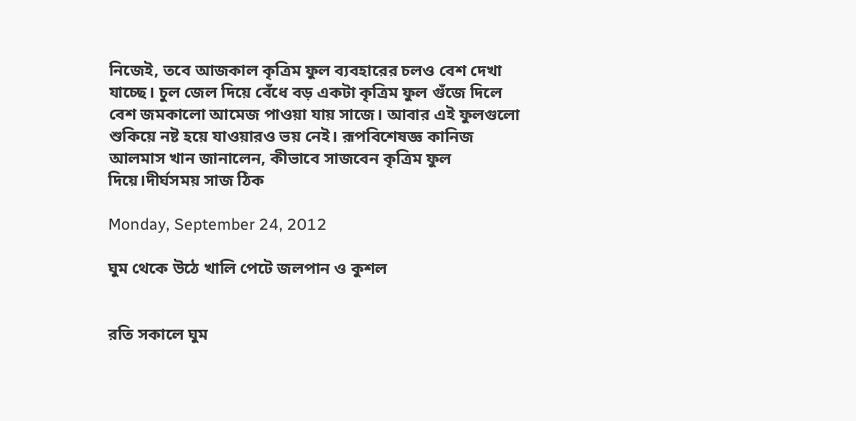নিজেই, তবে আজকাল কৃত্রিম ফুল ব্যবহারের চলও বেশ দেখা যাচ্ছে। চুল জেল দিয়ে বেঁধে বড় একটা কৃত্রিম ফুল গুঁজে দিলে বেশ জমকালো আমেজ পাওয়া যায় সাজে। আবার এই ফুলগুলো শুকিয়ে নষ্ট হয়ে যাওয়ারও ভয় নেই। রূপবিশেষজ্ঞ কানিজ আলমাস খান জানালেন, কীভাবে সাজবেন কৃত্রিম ফুল দিয়ে।দীর্ঘসময় সাজ ঠিক

Monday, September 24, 2012

ঘুম থেকে উঠে খালি পেটে জলপান ও কুশল


রতি সকালে ঘুম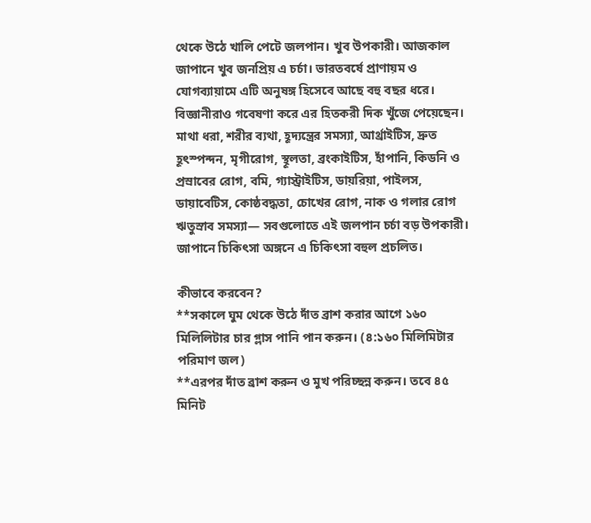থেকে উঠে খালি পেটে জলপান। খুব উপকারী। আজকাল জাপানে খুব জনপ্রিয় এ চর্চা। ভারতবর্ষে প্রাণায়ম ও যোগব্যায়ামে এটি অনুষঙ্গ হিসেবে আছে বহু বছর ধরে।
বিজ্ঞানীরাও গবেষণা করে এর হিতকরী দিক খুঁজে পেয়েছেন। মাথা ধরা, শরীর ব্যথা, হূদ্যন্ত্রের সমস্যা, আর্থ্রাইটিস, দ্রুত হূৎস্পন্দন, মৃগীরোগ, স্থূলতা, ব্রংকাইটিস, হাঁপানি, কিডনি ও প্রস্রাবের রোগ, বমি, গ্যাস্ট্রাইটিস, ডায়রিয়া, পাইলস, ডায়াবেটিস, কোষ্ঠবদ্ধতা, চোখের রোগ, নাক ও গলার রোগ ঋতুস্রাব সমস্যা— সবগুলোতে এই জলপান চর্চা বড় উপকারী।
জাপানে চিকিৎসা অঙ্গনে এ চিকিৎসা বহুল প্রচলিত।

কীভাবে করবেন?
**সকালে ঘুম থেকে উঠে দাঁত ব্রাশ করার আগে ১৬০ মিলিলিটার চার গ্লাস পানি পান করুন। (৪:১৬০ মিলিমিটার পরিমাণ জল)
**এরপর দাঁত ব্রাশ করুন ও মুখ পরিচ্ছন্ন করুন। তবে ৪৫ মিনিট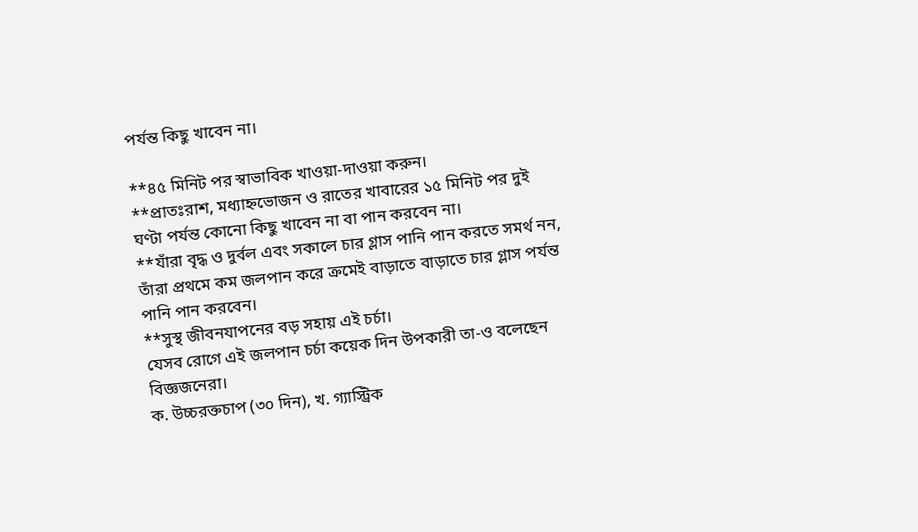পর্যন্ত কিছু খাবেন না।

**৪৫ মিনিট পর স্বাভাবিক খাওয়া-দাওয়া করুন।
**প্রাতঃরাশ, মধ্যাহ্নভোজন ও রাতের খাবারের ১৫ মিনিট পর দুই ঘণ্টা পর্যন্ত কোনো কিছু খাবেন না বা পান করবেন না।
**যাঁরা বৃদ্ধ ও দুর্বল এবং সকালে চার গ্লাস পানি পান করতে সমর্থ নন, তাঁরা প্রথমে কম জলপান করে ক্রমেই বাড়াতে বাড়াতে চার গ্লাস পর্যন্ত পানি পান করবেন।
**সুস্থ জীবনযাপনের বড় সহায় এই চর্চা।
যেসব রোগে এই জলপান চর্চা কয়েক দিন উপকারী তা-ও বলেছেন বিজ্ঞজনেরা।
ক. উচ্চরক্তচাপ (৩০ দিন), খ. গ্যাস্ট্রিক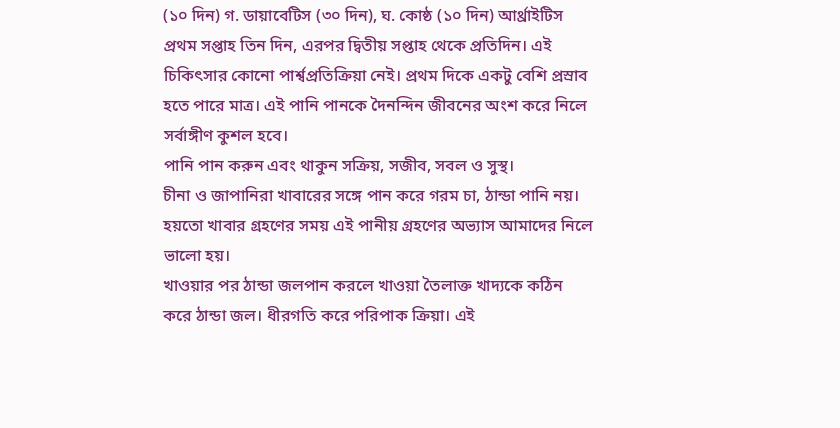(১০ দিন) গ. ডায়াবেটিস (৩০ দিন), ঘ. কোষ্ঠ (১০ দিন) আর্থ্রাইটিস প্রথম সপ্তাহ তিন দিন, এরপর দ্বিতীয় সপ্তাহ থেকে প্রতিদিন। এই চিকিৎসার কোনো পার্শ্বপ্রতিক্রিয়া নেই। প্রথম দিকে একটু বেশি প্রস্রাব হতে পারে মাত্র। এই পানি পানকে দৈনন্দিন জীবনের অংশ করে নিলে সর্বাঙ্গীণ কুশল হবে।
পানি পান করুন এবং থাকুন সক্রিয়, সজীব, সবল ও সুস্থ।
চীনা ও জাপানিরা খাবারের সঙ্গে পান করে গরম চা, ঠান্ডা পানি নয়।
হয়তো খাবার গ্রহণের সময় এই পানীয় গ্রহণের অভ্যাস আমাদের নিলে ভালো হয়।
খাওয়ার পর ঠান্ডা জলপান করলে খাওয়া তৈলাক্ত খাদ্যকে কঠিন করে ঠান্ডা জল। ধীরগতি করে পরিপাক ক্রিয়া। এই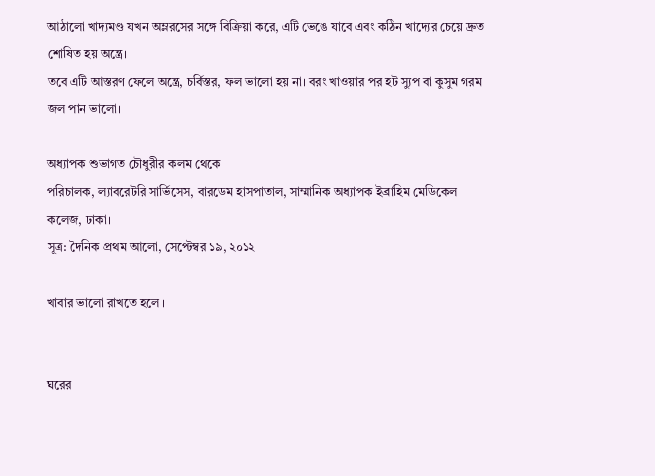আঠালো খাদ্যমণ্ড যখন অম্লরসের সঙ্গে বিক্রিয়া করে, এটি ভেঙে যাবে এবং কঠিন খাদ্যের চেয়ে দ্রুত শোষিত হয় অন্ত্রে।
তবে এটি আস্তরণ ফেলে অন্ত্রে, চর্বিস্তর, ফল ভালো হয় না। বরং খাওয়ার পর হট স্যুপ বা কুসুম গরম জল পান ভালো।

অধ্যাপক শুভাগত চৌধুরীর কলম থেকে
পরিচালক, ল্যাবরেটরি সার্ভিসেস, বারডেম হাসপাতাল, সাম্মানিক অধ্যাপক ইব্রাহিম মেডিকেল কলেজ, ঢাকা।
সূত্র: দৈনিক প্রথম আলো, সেপ্টেম্বর ১৯, ২০১২

খাবার ভালো রাখতে হলে ।


ঘরের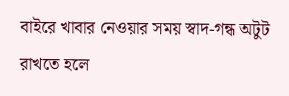বাইরে খাবার নেওয়ার সময় স্বাদ-গন্ধ অটুট রাখতে হলে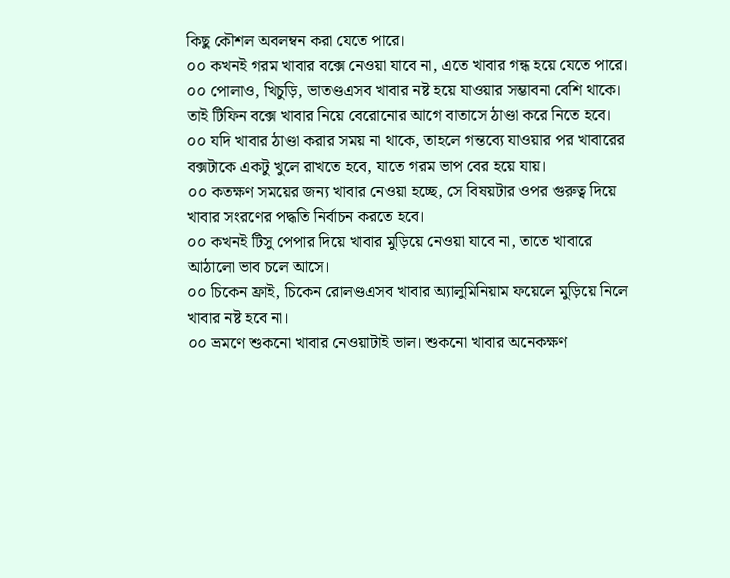কিছু কৌশল অবলম্বন করা যেতে পারে।
০০ কখনই গরম খাবার বক্সে নেওয়া যাবে না, এতে খাবার গন্ধ হয়ে যেতে পারে।
০০ পোলাও, খিচুড়ি, ভাতণ্ডএসব খাবার নষ্ট হয়ে যাওয়ার সম্ভাবনা বেশি থাকে। তাই টিফিন বক্সে খাবার নিয়ে বেরোনোর আগে বাতাসে ঠাণ্ডা করে নিতে হবে।
০০ যদি খাবার ঠাণ্ডা করার সময় না থাকে, তাহলে গন্তব্যে যাওয়ার পর খাবারের বক্সটাকে একটু খুলে রাখতে হবে, যাতে গরম ভাপ বের হয়ে যায়।
০০ কতক্ষণ সময়ের জন্য খাবার নেওয়া হচ্ছে, সে বিষয়টার ওপর গুরুত্ব দিয়ে খাবার সংরণের পদ্ধতি নির্বাচন করতে হবে।
০০ কখনই টিসু পেপার দিয়ে খাবার মুড়িয়ে নেওয়া যাবে না, তাতে খাবারে আঠালো ভাব চলে আসে।
০০ চিকেন ফ্রাই, চিকেন রোলণ্ডএসব খাবার অ্যালুমিনিয়াম ফয়েলে মুড়িয়ে নিলে খাবার নষ্ট হবে না।
০০ ভ্রমণে শুকনো খাবার নেওয়াটাই ভাল। শুকনো খাবার অনেকক্ষণ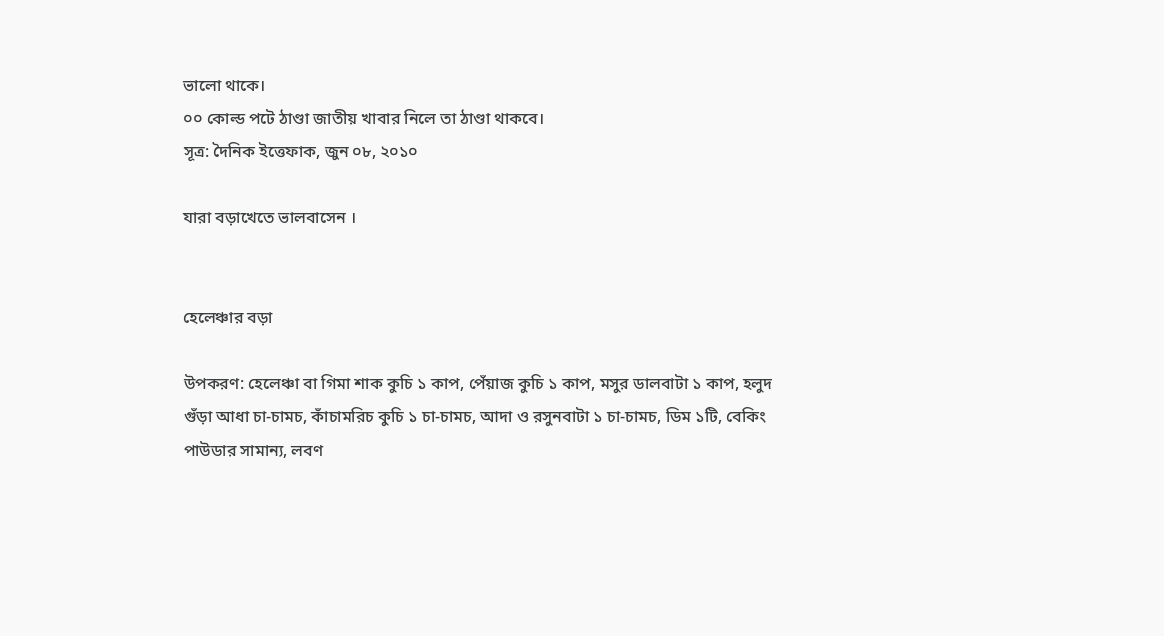ভালো থাকে।
০০ কোল্ড পটে ঠাণ্ডা জাতীয় খাবার নিলে তা ঠাণ্ডা থাকবে।
সূত্র: দৈনিক ইত্তেফাক, জুন ০৮, ২০১০

যারা বড়াখেতে ভালবাসেন ।


হেলেঞ্চার বড়া

উপকরণ: হেলেঞ্চা বা গিমা শাক কুচি ১ কাপ, পেঁয়াজ কুচি ১ কাপ, মসুর ডালবাটা ১ কাপ, হলুদ গুঁড়া আধা চা-চামচ, কাঁচামরিচ কুচি ১ চা-চামচ, আদা ও রসুনবাটা ১ চা-চামচ, ডিম ১টি, বেকিং পাউডার সামান্য, লবণ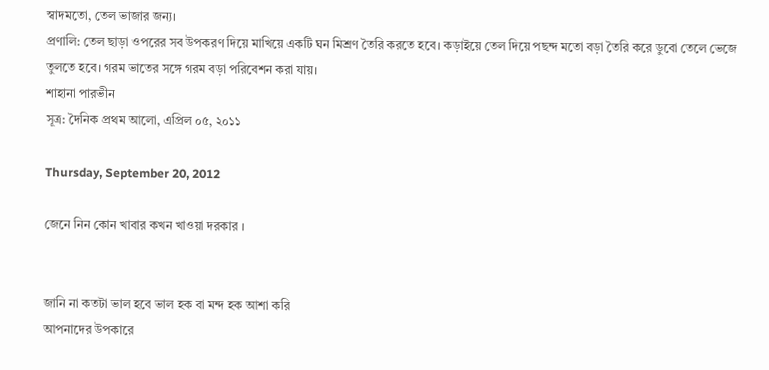স্বাদমতো, তেল ভাজার জন্য।
প্রণালি: তেল ছাড়া ওপরের সব উপকরণ দিয়ে মাখিয়ে একটি ঘন মিশ্রণ তৈরি করতে হবে। কড়াইয়ে তেল দিয়ে পছন্দ মতো বড়া তৈরি করে ডুবো তেলে ভেজে তুলতে হবে। গরম ভাতের সঙ্গে গরম বড়া পরিবেশন করা যায়।
শাহানা পারভীন
সূত্র: দৈনিক প্রথম আলো, এপ্রিল ০৫, ২০১১

Thursday, September 20, 2012

জেনে নিন কোন খাবার কখন খাওয়া দরকার ।


জানি না কতটা ভাল হবে ভাল হক বা মন্দ হক আশা করি
আপনাদের উপকারে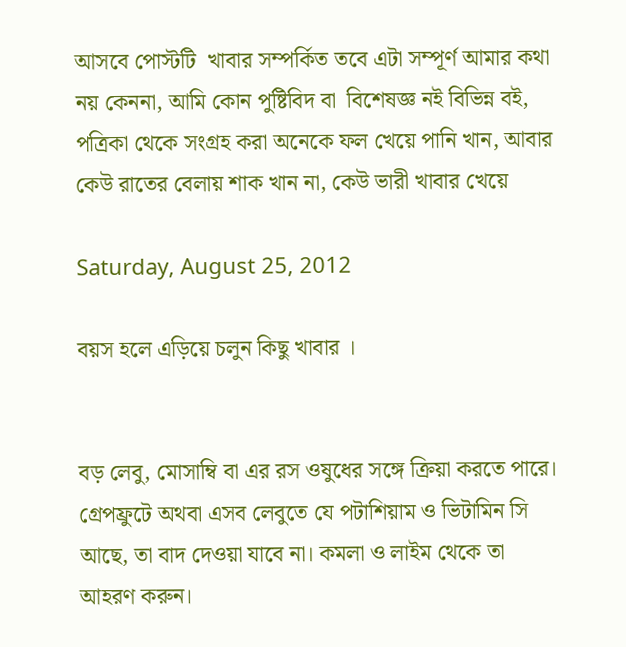আসবে পোস্টটি  খাবার সম্পর্কিত তবে এটা সম্পূর্ণ আমার কথা নয় কেননা, আমি কোন পুষ্টিবিদ বা  বিশেষজ্ঞ নই বিভিন্ন বই, পত্রিকা থেকে সংগ্রহ করা অনেকে ফল খেয়ে পানি খান, আবার কেউ রাতের বেলায় শাক খান না, কেউ ভারী খাবার খেয়ে

Saturday, August 25, 2012

বয়স হলে এড়িয়ে চলুন কিছু খাবার ।


বড় লেবু, মোসাম্বি বা এর রস ওষুধের সঙ্গে ক্রিয়া করতে পারে। গ্রেপফ্রুটে অথবা এসব লেবুতে যে পটাশিয়াম ও ভিটামিন সি আছে, তা বাদ দেওয়া যাবে না। কমলা ও লাইম থেকে তা আহরণ করুন।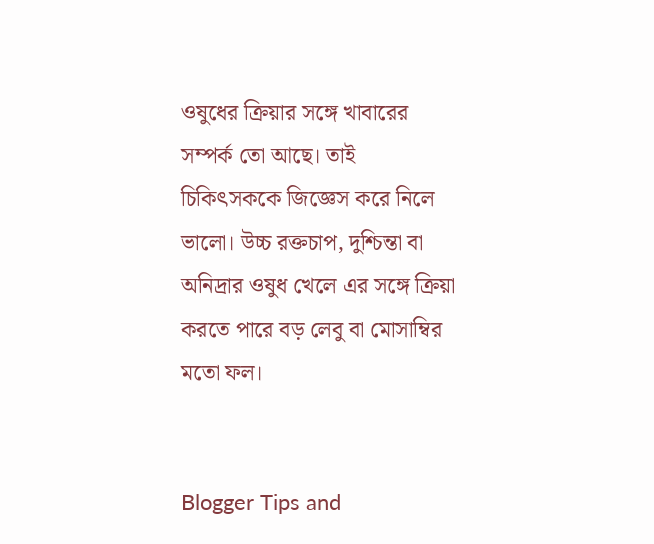ওষুধের ক্রিয়ার সঙ্গে খাবারের সম্পর্ক তো আছে। তাই চিকিৎসককে জিজ্ঞেস করে নিলে ভালো। উচ্চ রক্তচাপ, দুশ্চিন্তা বা অনিদ্রার ওষুধ খেলে এর সঙ্গে ক্রিয়া করতে পারে বড় লেবু বা মোসাম্বির মতো ফল।


Blogger Tips and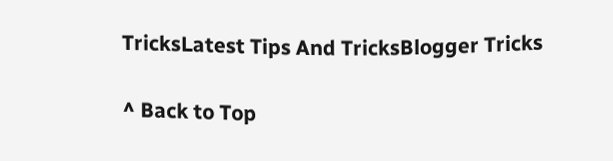TricksLatest Tips And TricksBlogger Tricks

^ Back to Top